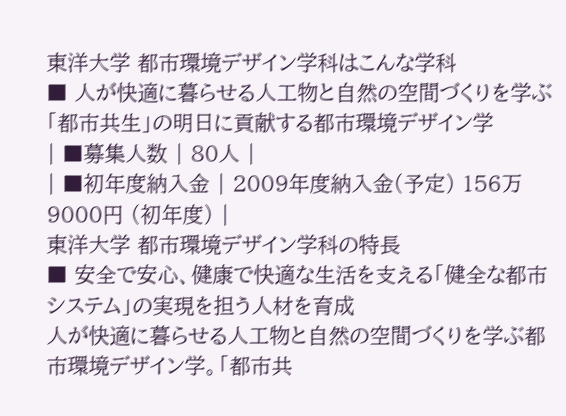東洋大学 都市環境デザイン学科はこんな学科
■ 人が快適に暮らせる人工物と自然の空間づくりを学ぶ「都市共生」の明日に貢献する都市環境デザイン学
| ■募集人数 | 80人 |
| ■初年度納入金 | 2009年度納入金(予定) 156万9000円 (初年度) |
東洋大学 都市環境デザイン学科の特長
■ 安全で安心、健康で快適な生活を支える「健全な都市システム」の実現を担う人材を育成
人が快適に暮らせる人工物と自然の空間づくりを学ぶ都市環境デザイン学。「都市共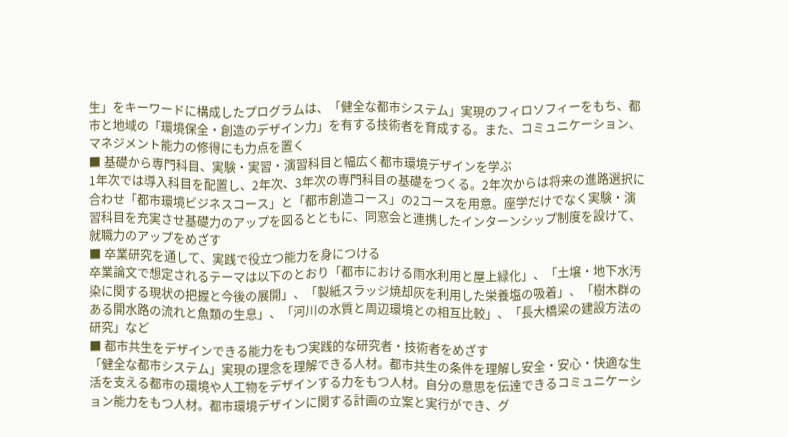生」をキーワードに構成したプログラムは、「健全な都市システム」実現のフィロソフィーをもち、都市と地域の「環境保全・創造のデザイン力」を有する技術者を育成する。また、コミュニケーション、マネジメント能力の修得にも力点を置く
■ 基礎から専門科目、実験・実習・演習科目と幅広く都市環境デザインを学ぶ
1年次では導入科目を配置し、2年次、3年次の専門科目の基礎をつくる。2年次からは将来の進路選択に合わせ「都市環境ビジネスコース」と「都市創造コース」の2コースを用意。座学だけでなく実験・演習科目を充実させ基礎力のアップを図るとともに、同窓会と連携したインターンシップ制度を設けて、就職力のアップをめざす
■ 卒業研究を通して、実践で役立つ能力を身につける
卒業論文で想定されるテーマは以下のとおり「都市における雨水利用と屋上緑化」、「土壌・地下水汚染に関する現状の把握と今後の展開」、「製紙スラッジ焼却灰を利用した栄養塩の吸着」、「樹木群のある開水路の流れと魚類の生息」、「河川の水質と周辺環境との相互比較」、「長大橋梁の建設方法の研究」など
■ 都市共生をデザインできる能力をもつ実践的な研究者・技術者をめざす
「健全な都市システム」実現の理念を理解できる人材。都市共生の条件を理解し安全・安心・快適な生活を支える都市の環境や人工物をデザインする力をもつ人材。自分の意思を伝達できるコミュニケーション能力をもつ人材。都市環境デザインに関する計画の立案と実行ができ、グ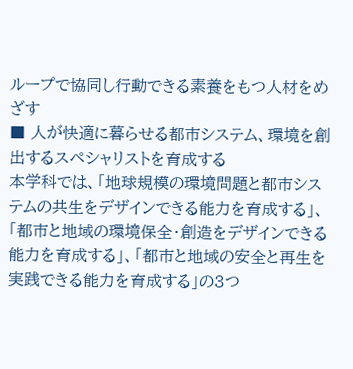ループで協同し行動できる素養をもつ人材をめざす
■ 人が快適に暮らせる都市システム、環境を創出するスペシャリストを育成する
本学科では、「地球規模の環境問題と都市システムの共生をデザインできる能力を育成する」、「都市と地域の環境保全・創造をデザインできる能力を育成する」、「都市と地域の安全と再生を実践できる能力を育成する」の3つ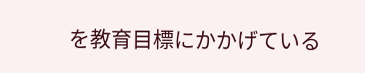を教育目標にかかげている